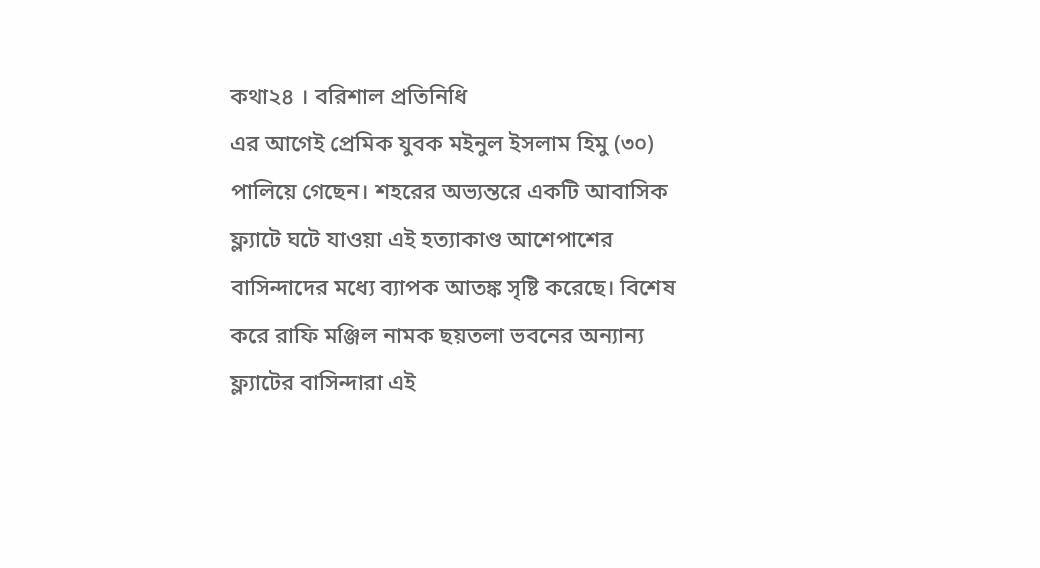কথা২৪ । বরিশাল প্রতিনিধি
এর আগেই প্রেমিক যুবক মইনুল ইসলাম হিমু (৩০) পালিয়ে গেছেন। শহরের অভ্যন্তরে একটি আবাসিক ফ্ল্যাটে ঘটে যাওয়া এই হত্যাকাণ্ড আশেপাশের বাসিন্দাদের মধ্যে ব্যাপক আতঙ্ক সৃষ্টি করেছে। বিশেষ করে রাফি মঞ্জিল নামক ছয়তলা ভবনের অন্যান্য ফ্ল্যাটের বাসিন্দারা এই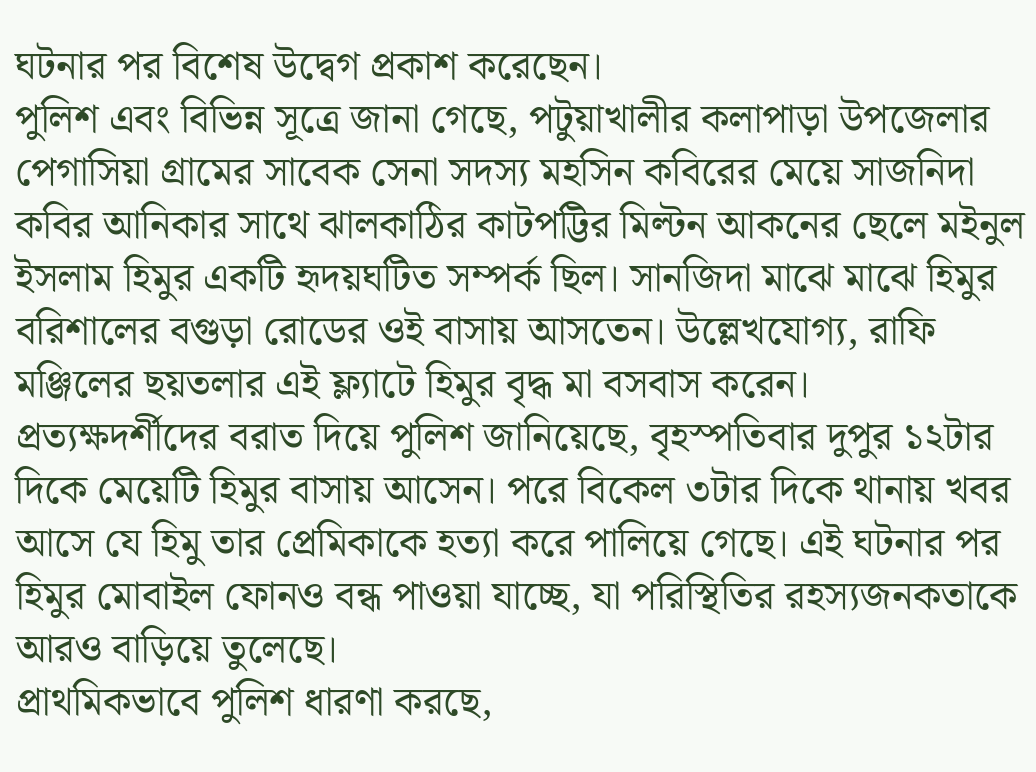ঘটনার পর বিশেষ উদ্বেগ প্রকাশ করেছেন।
পুলিশ এবং বিভিন্ন সূত্রে জানা গেছে, পটুয়াখালীর কলাপাড়া উপজেলার পেগাসিয়া গ্রামের সাবেক সেনা সদস্য মহসিন কবিরের মেয়ে সাজনিদা কবির আনিকার সাথে ঝালকাঠির কাটপট্টির মিল্টন আকনের ছেলে মইনুল ইসলাম হিমুর একটি হৃদয়ঘটিত সম্পর্ক ছিল। সানজিদা মাঝে মাঝে হিমুর বরিশালের বগুড়া রোডের ওই বাসায় আসতেন। উল্লেখযোগ্য, রাফি মঞ্জিলের ছয়তলার এই ফ্ল্যাটে হিমুর বৃদ্ধ মা বসবাস করেন।
প্রত্যক্ষদর্শীদের বরাত দিয়ে পুলিশ জানিয়েছে, বৃহস্পতিবার দুপুর ১২টার দিকে মেয়েটি হিমুর বাসায় আসেন। পরে বিকেল ৩টার দিকে থানায় খবর আসে যে হিমু তার প্রেমিকাকে হত্যা করে পালিয়ে গেছে। এই ঘটনার পর হিমুর মোবাইল ফোনও বন্ধ পাওয়া যাচ্ছে, যা পরিস্থিতির রহস্যজনকতাকে আরও বাড়িয়ে তুলেছে।
প্রাথমিকভাবে পুলিশ ধারণা করছে,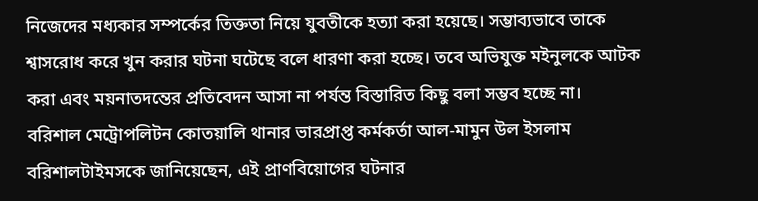নিজেদের মধ্যকার সম্পর্কের তিক্ততা নিয়ে যুবতীকে হত্যা করা হয়েছে। সম্ভাব্যভাবে তাকে শ্বাসরোধ করে খুন করার ঘটনা ঘটেছে বলে ধারণা করা হচ্ছে। তবে অভিযুক্ত মইনুলকে আটক করা এবং ময়নাতদন্তের প্রতিবেদন আসা না পর্যন্ত বিস্তারিত কিছু বলা সম্ভব হচ্ছে না।
বরিশাল মেট্রোপলিটন কোতয়ালি থানার ভারপ্রাপ্ত কর্মকর্তা আল-মামুন উল ইসলাম বরিশালটাইমসকে জানিয়েছেন, এই প্রাণবিয়োগের ঘটনার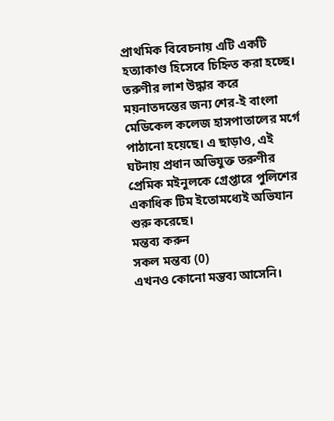প্রাথমিক বিবেচনায় এটি একটি হত্যাকাণ্ড হিসেবে চিহ্নিত করা হচ্ছে। তরুণীর লাশ উদ্ধার করে ময়নাতদন্তের জন্য শের-ই বাংলা মেডিকেল কলেজ হাসপাতালের মর্গে পাঠানো হয়েছে। এ ছাড়াও, এই ঘটনায় প্রধান অভিযুক্ত তরুণীর প্রেমিক মইনুলকে গ্রেপ্তারে পুলিশের একাধিক টিম ইতোমধ্যেই অভিযান শুরু করেছে।
মন্তব্য করুন
সকল মন্তব্য (0)
এখনও কোনো মন্তব্য আসেনি।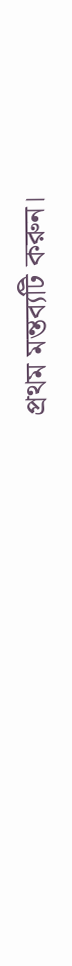প্রথম মন্তব্যটি করুন।